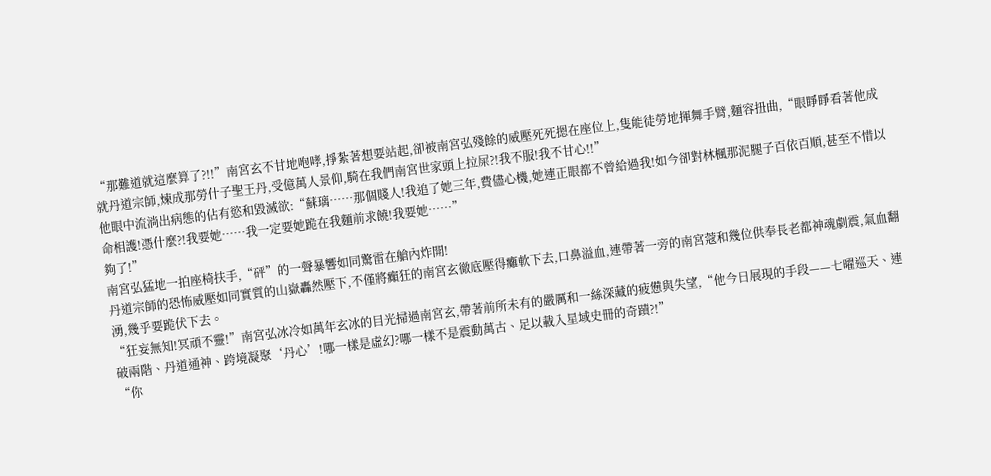“那難道就這麼算了?!!”南宮玄不甘地咆哮,掙紮著想要站起,卻被南宮弘殘餘的威壓死死摁在座位上,隻能徒勞地揮舞手臂,麵容扭曲,“眼睜睜看著他成就丹道宗師,煉成那勞什子聖王丹,受億萬人景仰,騎在我們南宮世家頭上拉屎?!我不服!我不甘心!!”
他眼中流淌出病態的佔有慾和毀滅欲:“蘇璃……那個賤人!我追了她三年,費儘心機,她連正眼都不曾給過我!如今卻對林楓那泥腿子百依百順,甚至不惜以命相護!憑什麼?!我要她……我一定要她跪在我麵前求饒!我要她……”
夠了!”
南宮弘猛地一拍座椅扶手,“砰”的一聲暴響如同驚雷在艙內炸開!
丹道宗師的恐怖威壓如同實質的山嶽轟然壓下,不僅將癲狂的南宮玄徹底壓得癱軟下去,口鼻溢血,連帶著一旁的南宮蔻和幾位供奉長老都神魂劇震,氣血翻湧,幾乎要跪伏下去。
“狂妄無知!冥頑不靈!”南宮弘冰冷如萬年玄冰的目光掃過南宮玄,帶著前所未有的嚴厲和一絲深藏的疲憊與失望,“他今日展現的手段——七曜巡天、連破兩階、丹道通神、跨境凝聚‘丹心’!哪一樣是虛幻?哪一樣不是震動萬古、足以載入星域史冊的奇蹟?!”
“你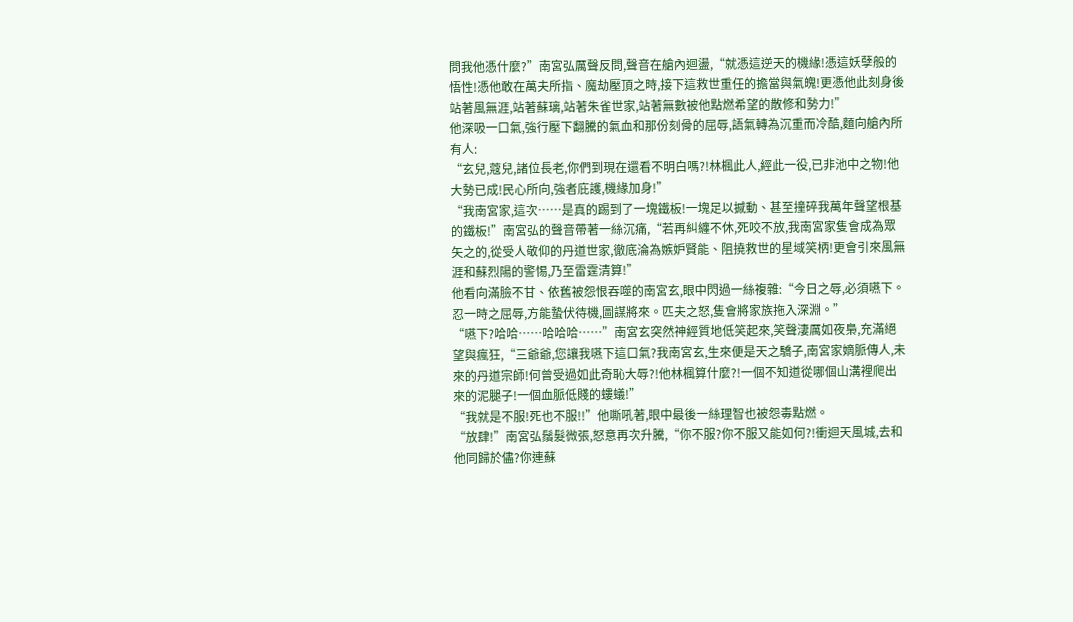問我他憑什麼?”南宮弘厲聲反問,聲音在艙內迴盪,“就憑這逆天的機緣!憑這妖孽般的悟性!憑他敢在萬夫所指、魔劫壓頂之時,接下這救世重任的擔當與氣魄!更憑他此刻身後站著風無涯,站著蘇璃,站著朱雀世家,站著無數被他點燃希望的散修和勢力!”
他深吸一口氣,強行壓下翻騰的氣血和那份刻骨的屈辱,語氣轉為沉重而冷酷,麵向艙內所有人:
“玄兒,蔻兒,諸位長老,你們到現在還看不明白嗎?!林楓此人,經此一役,已非池中之物!他大勢已成!民心所向,強者庇護,機緣加身!”
“我南宮家,這次……是真的踢到了一塊鐵板!一塊足以撼動、甚至撞碎我萬年聲望根基的鐵板!”南宮弘的聲音帶著一絲沉痛,“若再糾纏不休,死咬不放,我南宮家隻會成為眾矢之的,從受人敬仰的丹道世家,徹底淪為嫉妒賢能、阻撓救世的星域笑柄!更會引來風無涯和蘇烈陽的警惕,乃至雷霆清算!”
他看向滿臉不甘、依舊被怨恨吞噬的南宮玄,眼中閃過一絲複雜:“今日之辱,必須嚥下。忍一時之屈辱,方能蟄伏待機,圖謀將來。匹夫之怒,隻會將家族拖入深淵。”
“嚥下?哈哈……哈哈哈……”南宮玄突然神經質地低笑起來,笑聲淒厲如夜梟,充滿絕望與瘋狂,“三爺爺,您讓我嚥下這口氣?我南宮玄,生來便是天之驕子,南宮家嫡脈傳人,未來的丹道宗師!何曾受過如此奇恥大辱?!他林楓算什麼?!一個不知道從哪個山溝裡爬出來的泥腿子!一個血脈低賤的螻蟻!”
“我就是不服!死也不服!!”他嘶吼著,眼中最後一絲理智也被怨毒點燃。
“放肆!”南宮弘鬚髮微張,怒意再次升騰,“你不服?你不服又能如何?!衝迴天風城,去和他同歸於儘?你連蘇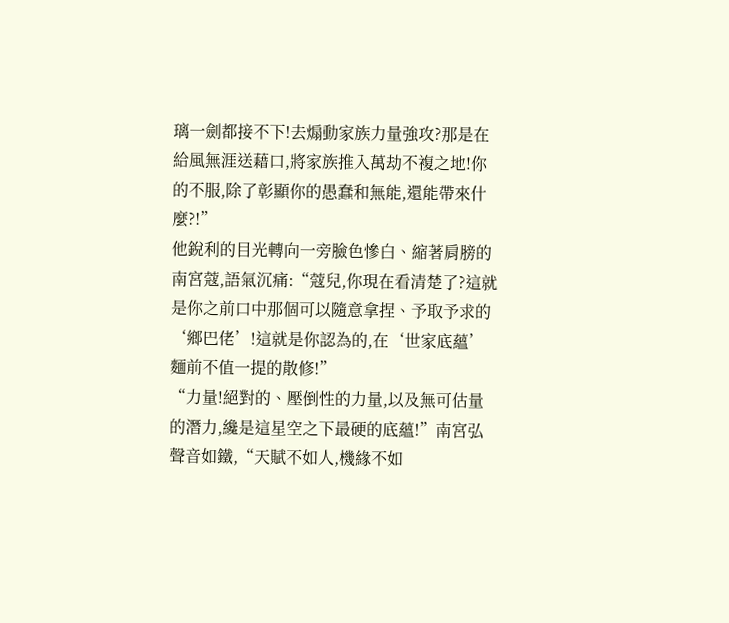璃一劍都接不下!去煽動家族力量強攻?那是在給風無涯送藉口,將家族推入萬劫不複之地!你的不服,除了彰顯你的愚蠢和無能,還能帶來什麼?!”
他銳利的目光轉向一旁臉色慘白、縮著肩膀的南宮蔻,語氣沉痛:“蔻兒,你現在看清楚了?這就是你之前口中那個可以隨意拿捏、予取予求的‘鄉巴佬’!這就是你認為的,在‘世家底蘊’麵前不值一提的散修!”
“力量!絕對的、壓倒性的力量,以及無可估量的潛力,纔是這星空之下最硬的底蘊!”南宮弘聲音如鐵,“天賦不如人,機緣不如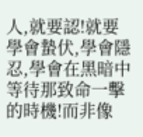人,就要認!就要學會蟄伏,學會隱忍,學會在黑暗中等待那致命一擊的時機!而非像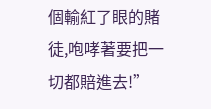個輸紅了眼的賭徒,咆哮著要把一切都賠進去!”